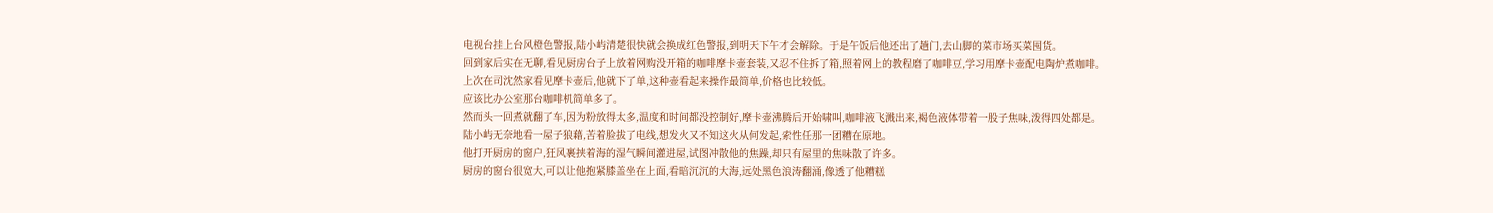电视台挂上台风橙色警报,陆小屿清楚很快就会换成红色警报,到明天下午才会解除。于是午饭后他还出了趟门,去山脚的菜市场买菜囤货。
回到家后实在无聊,看见厨房台子上放着网购没开箱的咖啡摩卡壶套装,又忍不住拆了箱,照着网上的教程磨了咖啡豆,学习用摩卡壶配电陶炉煮咖啡。
上次在司沈然家看见摩卡壶后,他就下了单,这种壶看起来操作最简单,价格也比较低。
应该比办公室那台咖啡机简单多了。
然而头一回煮就翻了车,因为粉放得太多,温度和时间都没控制好,摩卡壶沸腾后开始啸叫,咖啡液飞溅出来,褐色液体带着一股子焦味,泼得四处都是。
陆小屿无奈地看一屋子狼藉,苦着脸拔了电线,想发火又不知这火从何发起,索性任那一团糟在原地。
他打开厨房的窗户,狂风裹挟着海的湿气瞬间灌进屋,试图冲散他的焦躁,却只有屋里的焦味散了许多。
厨房的窗台很宽大,可以让他抱紧膝盖坐在上面,看暗沉沉的大海,远处黑色浪涛翻涌,像透了他糟糕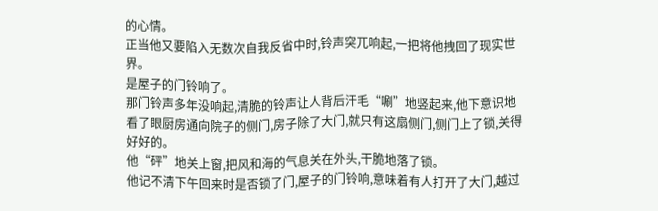的心情。
正当他又要陷入无数次自我反省中时,铃声突兀响起,一把将他拽回了现实世界。
是屋子的门铃响了。
那门铃声多年没响起,清脆的铃声让人背后汗毛“唰”地竖起来,他下意识地看了眼厨房通向院子的侧门,房子除了大门,就只有这扇侧门,侧门上了锁,关得好好的。
他“砰”地关上窗,把风和海的气息关在外头,干脆地落了锁。
他记不清下午回来时是否锁了门,屋子的门铃响,意味着有人打开了大门,越过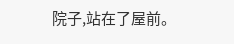院子,站在了屋前。